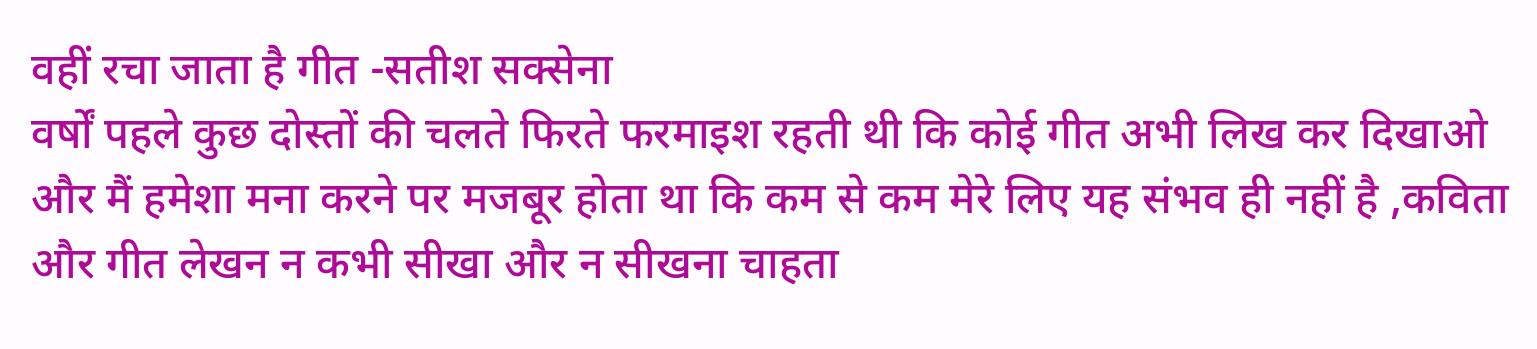वहीं रचा जाता है गीत -सतीश सक्सेना
वर्षों पहले कुछ दोस्तों की चलते फिरते फरमाइश रहती थी कि कोई गीत अभी लिख कर दिखाओ और मैं हमेशा मना करने पर मजबूर होता था कि कम से कम मेरे लिए यह संभव ही नहीं है ,कविता और गीत लेखन न कभी सीखा और न सीखना चाहता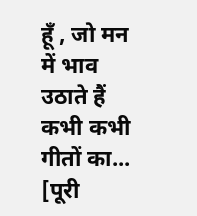हूँ , जो मन में भाव उठाते हैं कभी कभी गीतों का...
[पूरी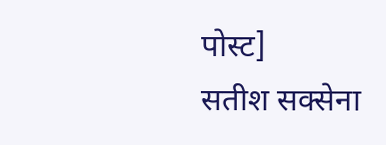पोस्ट]
सतीश सक्सेना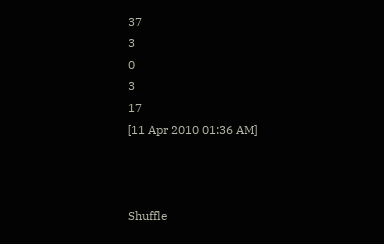37
3
0
3
17
[11 Apr 2010 01:36 AM]



Shuffle